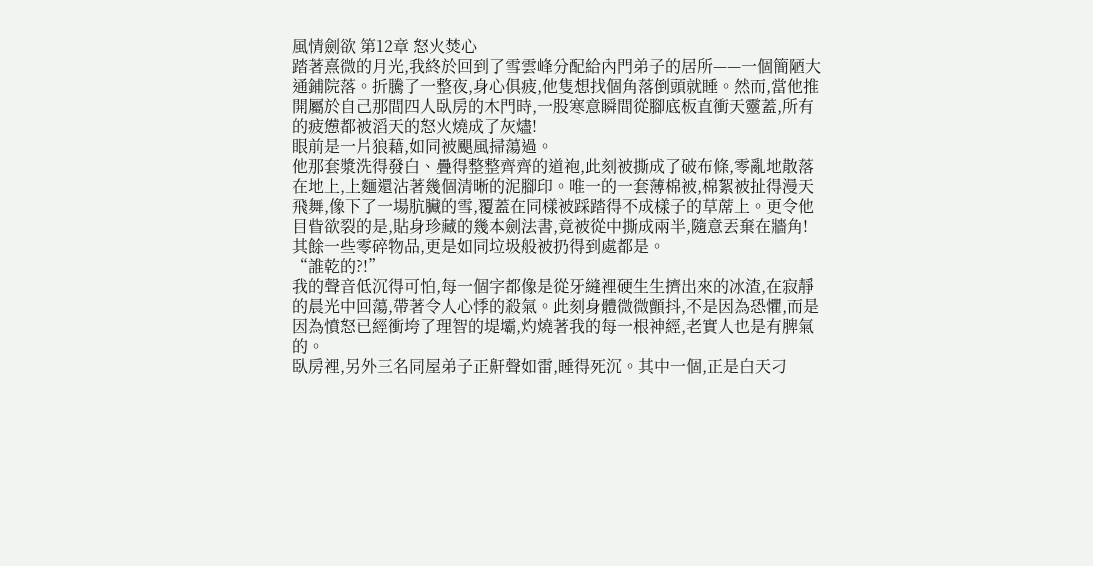風情劍欲 第12章 怒火焚心
踏著熹微的月光,我終於回到了雪雲峰分配給內門弟子的居所——一個簡陋大通鋪院落。折騰了一整夜,身心俱疲,他隻想找個角落倒頭就睡。然而,當他推開屬於自己那間四人臥房的木門時,一股寒意瞬間從腳底板直衝天靈蓋,所有的疲憊都被滔天的怒火燒成了灰燼!
眼前是一片狼藉,如同被颶風掃蕩過。
他那套漿洗得發白、疊得整整齊齊的道袍,此刻被撕成了破布條,零亂地散落在地上,上麵還沾著幾個清晰的泥腳印。唯一的一套薄棉被,棉絮被扯得漫天飛舞,像下了一場肮臟的雪,覆蓋在同樣被踩踏得不成樣子的草蓆上。更令他目眥欲裂的是,貼身珍藏的幾本劍法書,竟被從中撕成兩半,隨意丟棄在牆角!其餘一些零碎物品,更是如同垃圾般被扔得到處都是。
“誰乾的?!”
我的聲音低沉得可怕,每一個字都像是從牙縫裡硬生生擠出來的冰渣,在寂靜的晨光中回蕩,帶著令人心悸的殺氣。此刻身體微微顫抖,不是因為恐懼,而是因為憤怒已經衝垮了理智的堤壩,灼燒著我的每一根神經,老實人也是有脾氣的。
臥房裡,另外三名同屋弟子正鼾聲如雷,睡得死沉。其中一個,正是白天刁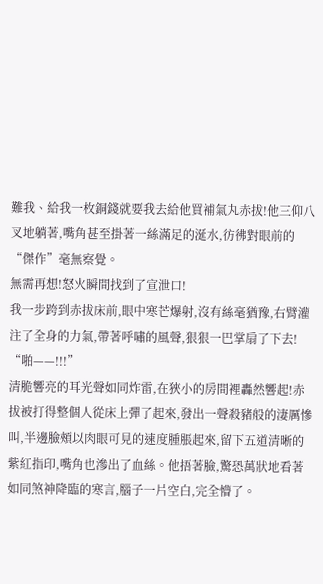難我、給我一枚銅錢就要我去給他買補氣丸赤拔!他三仰八叉地躺著,嘴角甚至掛著一絲滿足的涎水,彷彿對眼前的“傑作”毫無察覺。
無需再想!怒火瞬間找到了宣泄口!
我一步跨到赤拔床前,眼中寒芒爆射,沒有絲毫猶豫,右臂灌注了全身的力氣,帶著呼嘯的風聲,狠狠一巴掌扇了下去!
“啪——!!!”
清脆響亮的耳光聲如同炸雷,在狹小的房間裡轟然響起!赤拔被打得整個人從床上彈了起來,發出一聲殺豬般的淒厲慘叫,半邊臉頰以肉眼可見的速度腫脹起來,留下五道清晰的紫紅指印,嘴角也滲出了血絲。他捂著臉,驚恐萬狀地看著如同煞神降臨的寒言,腦子一片空白,完全懵了。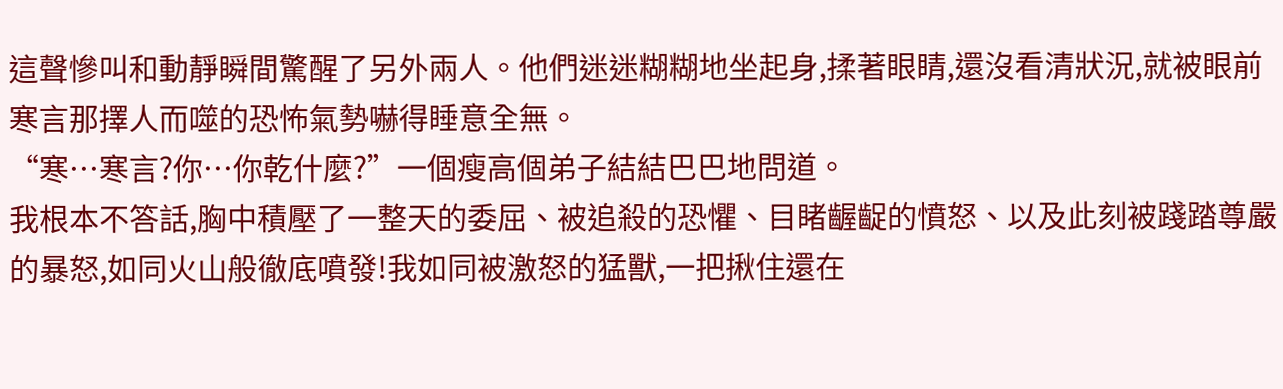這聲慘叫和動靜瞬間驚醒了另外兩人。他們迷迷糊糊地坐起身,揉著眼睛,還沒看清狀況,就被眼前寒言那擇人而噬的恐怖氣勢嚇得睡意全無。
“寒…寒言?你…你乾什麼?”一個瘦高個弟子結結巴巴地問道。
我根本不答話,胸中積壓了一整天的委屈、被追殺的恐懼、目睹齷齪的憤怒、以及此刻被踐踏尊嚴的暴怒,如同火山般徹底噴發!我如同被激怒的猛獸,一把揪住還在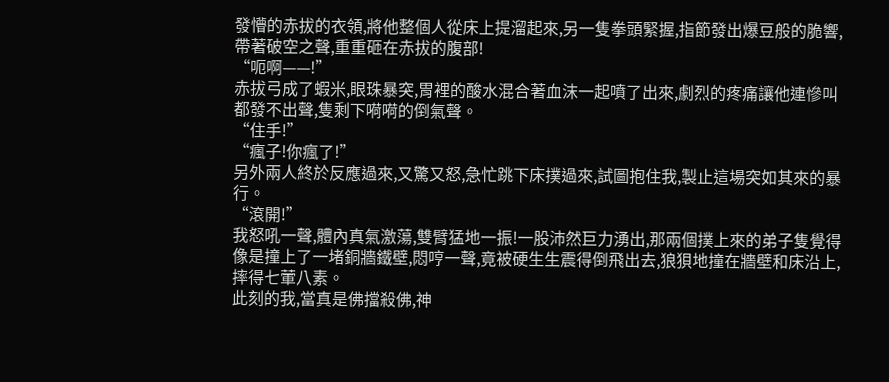發懵的赤拔的衣領,將他整個人從床上提溜起來,另一隻拳頭緊握,指節發出爆豆般的脆響,帶著破空之聲,重重砸在赤拔的腹部!
“呃啊——!”
赤拔弓成了蝦米,眼珠暴突,胃裡的酸水混合著血沫一起噴了出來,劇烈的疼痛讓他連慘叫都發不出聲,隻剩下嗬嗬的倒氣聲。
“住手!”
“瘋子!你瘋了!”
另外兩人終於反應過來,又驚又怒,急忙跳下床撲過來,試圖抱住我,製止這場突如其來的暴行。
“滾開!”
我怒吼一聲,體內真氣激蕩,雙臂猛地一振!一股沛然巨力湧出,那兩個撲上來的弟子隻覺得像是撞上了一堵銅牆鐵壁,悶哼一聲,竟被硬生生震得倒飛出去,狼狽地撞在牆壁和床沿上,摔得七葷八素。
此刻的我,當真是佛擋殺佛,神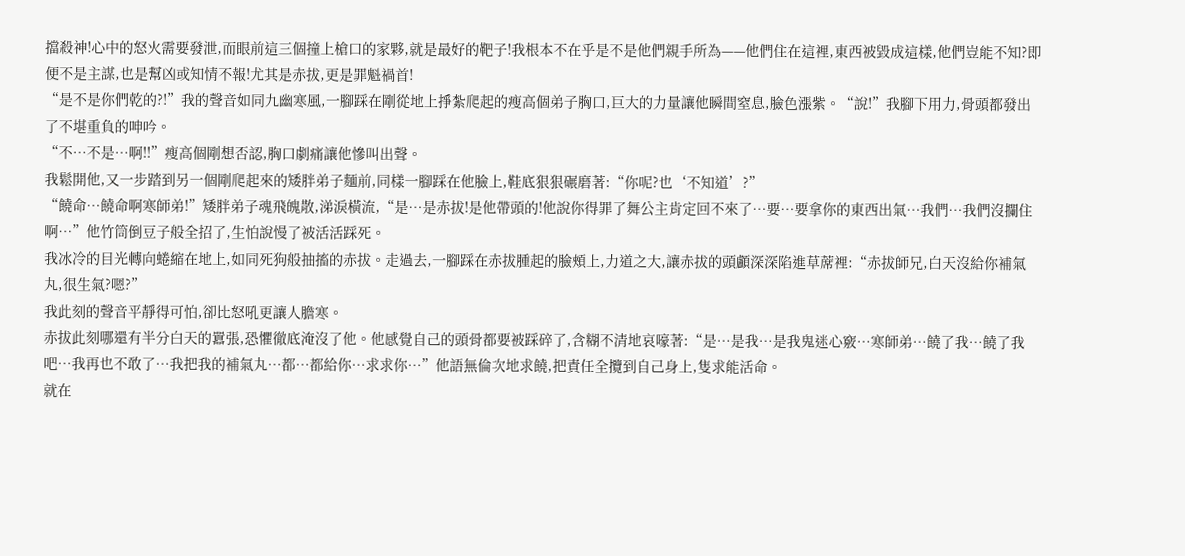擋殺神!心中的怒火需要發泄,而眼前這三個撞上槍口的家夥,就是最好的靶子!我根本不在乎是不是他們親手所為——他們住在這裡,東西被毀成這樣,他們豈能不知?即便不是主謀,也是幫凶或知情不報!尤其是赤拔,更是罪魁禍首!
“是不是你們乾的?!”我的聲音如同九幽寒風,一腳踩在剛從地上掙紮爬起的瘦高個弟子胸口,巨大的力量讓他瞬間窒息,臉色漲紫。“說!”我腳下用力,骨頭都發出了不堪重負的呻吟。
“不…不是…啊!!”瘦高個剛想否認,胸口劇痛讓他慘叫出聲。
我鬆開他,又一步踏到另一個剛爬起來的矮胖弟子麵前,同樣一腳踩在他臉上,鞋底狠狠碾磨著:“你呢?也‘不知道’?”
“饒命…饒命啊寒師弟!”矮胖弟子魂飛魄散,涕淚橫流,“是…是赤拔!是他帶頭的!他說你得罪了舞公主肯定回不來了…要…要拿你的東西出氣…我們…我們沒攔住啊…”他竹筒倒豆子般全招了,生怕說慢了被活活踩死。
我冰冷的目光轉向蜷縮在地上,如同死狗般抽搐的赤拔。走過去,一腳踩在赤拔腫起的臉頰上,力道之大,讓赤拔的頭顱深深陷進草蓆裡:“赤拔師兄,白天沒給你補氣丸,很生氣?嗯?”
我此刻的聲音平靜得可怕,卻比怒吼更讓人膽寒。
赤拔此刻哪還有半分白天的囂張,恐懼徹底淹沒了他。他感覺自己的頭骨都要被踩碎了,含糊不清地哀嚎著:“是…是我…是我鬼迷心竅…寒師弟…饒了我…饒了我吧…我再也不敢了…我把我的補氣丸…都…都給你…求求你…”他語無倫次地求饒,把責任全攬到自己身上,隻求能活命。
就在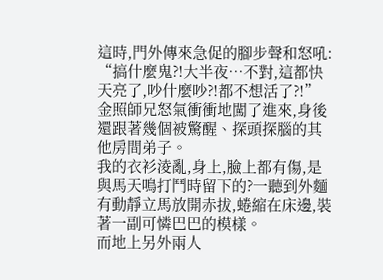這時,門外傳來急促的腳步聲和怒吼:
“搞什麼鬼?!大半夜…不對,這都快天亮了,吵什麼吵?!都不想活了?!”
金照師兄怒氣衝衝地闖了進來,身後還跟著幾個被驚醒、探頭探腦的其他房間弟子。
我的衣衫淩亂,身上,臉上都有傷,是與馬天鳴打鬥時留下的?一聽到外麵有動靜立馬放開赤拔,蜷縮在床邊,裝著一副可憐巴巴的模樣。
而地上另外兩人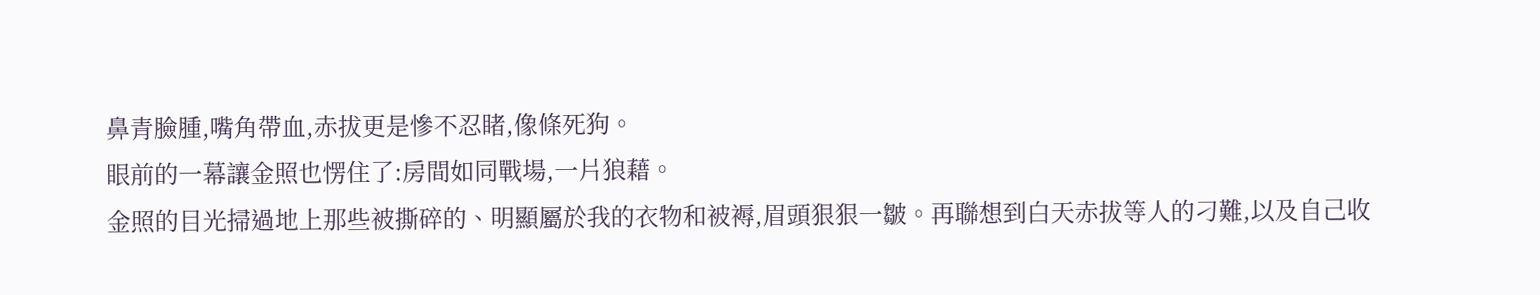鼻青臉腫,嘴角帶血,赤拔更是慘不忍睹,像條死狗。
眼前的一幕讓金照也愣住了:房間如同戰場,一片狼藉。
金照的目光掃過地上那些被撕碎的、明顯屬於我的衣物和被褥,眉頭狠狠一皺。再聯想到白天赤拔等人的刁難,以及自己收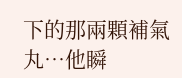下的那兩顆補氣丸…他瞬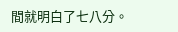間就明白了七八分。